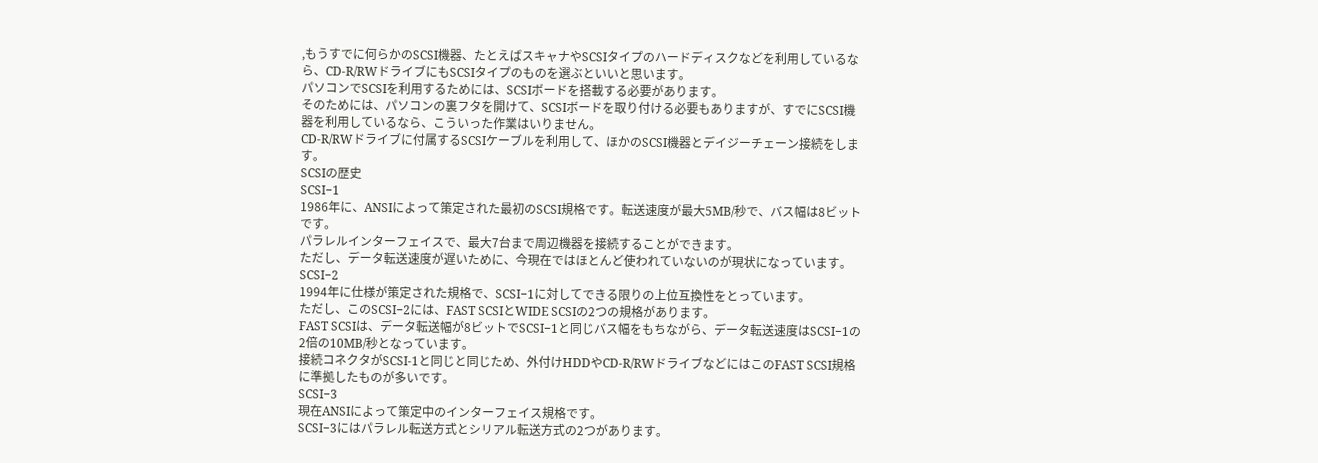,もうすでに何らかのSCSI機器、たとえばスキャナやSCSIタイプのハードディスクなどを利用しているなら、CD-R/RWドライブにもSCSIタイプのものを選ぶといいと思います。
パソコンでSCSIを利用するためには、SCSIボードを搭載する必要があります。
そのためには、パソコンの裏フタを開けて、SCSIボードを取り付ける必要もありますが、すでにSCSI機器を利用しているなら、こういった作業はいりません。
CD-R/RWドライブに付属するSCSIケーブルを利用して、ほかのSCSI機器とデイジーチェーン接続をします。
SCSIの歴史
SCSI−1
1986年に、ANSIによって策定された最初のSCSI規格です。転送速度が最大5MB/秒で、バス幅は8ビットです。
パラレルインターフェイスで、最大7台まで周辺機器を接続することができます。
ただし、データ転送速度が遅いために、今現在ではほとんど使われていないのが現状になっています。
SCSI−2
1994年に仕様が策定された規格で、SCSI−1に対してできる限りの上位互換性をとっています。
ただし、このSCSI−2には、FAST SCSIとWIDE SCSIの2つの規格があります。
FAST SCSIは、データ転送幅が8ビットでSCSI−1と同じバス幅をもちながら、データ転送速度はSCSI−1の2倍の10MB/秒となっています。
接続コネクタがSCSI-1と同じと同じため、外付けHDDやCD-R/RWドライブなどにはこのFAST SCSI規格に準拠したものが多いです。
SCSI−3
現在ANSIによって策定中のインターフェイス規格です。
SCSI−3にはパラレル転送方式とシリアル転送方式の2つがあります。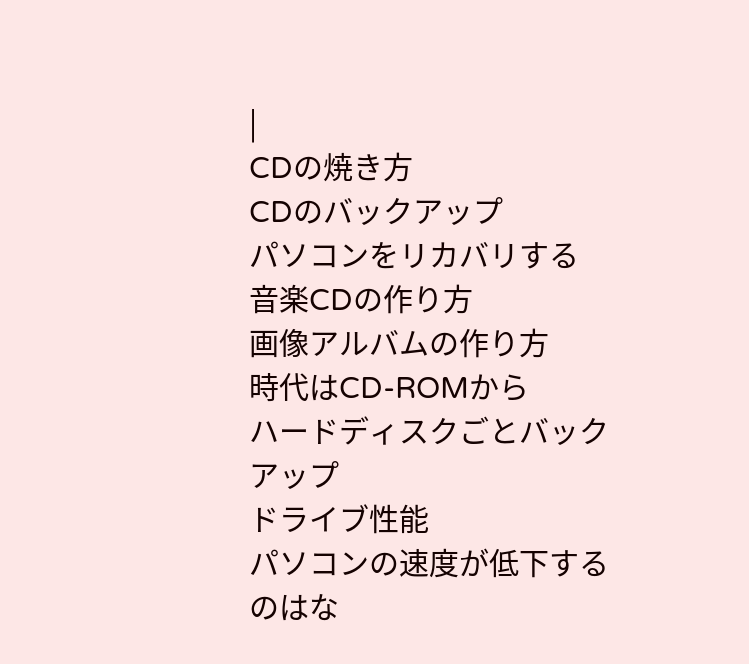|
CDの焼き方
CDのバックアップ
パソコンをリカバリする
音楽CDの作り方
画像アルバムの作り方
時代はCD-ROMから
ハードディスクごとバックアップ
ドライブ性能
パソコンの速度が低下するのはな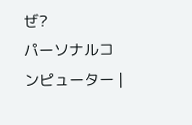ぜ?
パーソナルコンピューター |